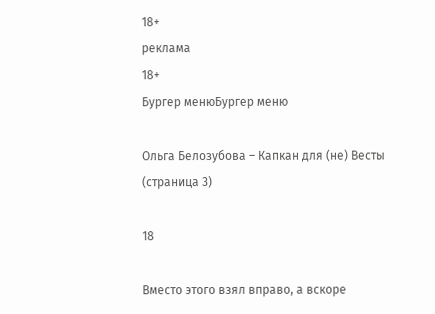18+
реклама
18+
Бургер менюБургер меню

Ольга Белозубова – Капкан для (не) Весты (страница 3)

18

Вместо этого взял вправо, а вскоре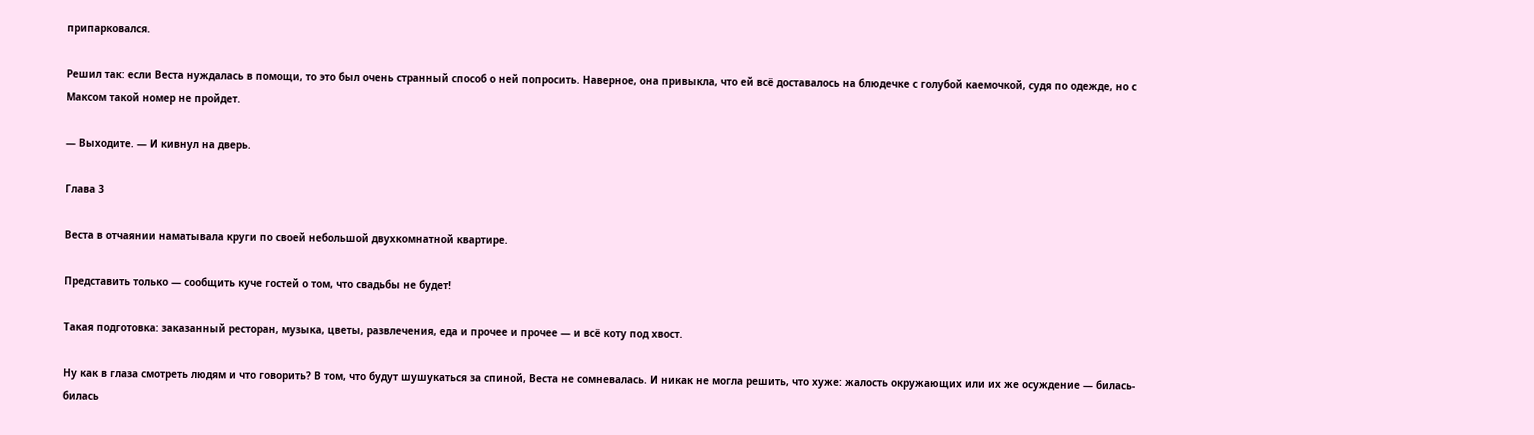припарковался.

Решил так: если Веста нуждалась в помощи, то это был очень странный способ о ней попросить. Наверное, она привыкла, что ей всё доставалось на блюдечке с голубой каемочкой, судя по одежде, но с Максом такой номер не пройдет.

— Выходите. — И кивнул на дверь.

Глава 3

Веста в отчаянии наматывала круги по своей небольшой двухкомнатной квартире.

Представить только — сообщить куче гостей о том, что свадьбы не будет!

Такая подготовка: заказанный ресторан, музыка, цветы, развлечения, еда и прочее и прочее — и всё коту под хвост.

Ну как в глаза смотреть людям и что говорить? В том, что будут шушукаться за спиной, Веста не сомневалась. И никак не могла решить, что хуже: жалость окружающих или их же осуждение — билась-билась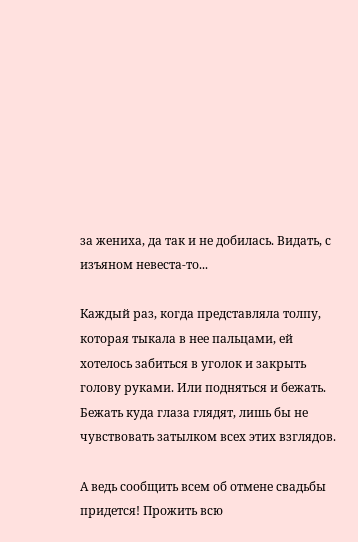за жениха, да так и не добилась. Видать, с изъяном невеста-то...

Каждый раз, когда представляла толпу, которая тыкала в нее пальцами, ей хотелось забиться в уголок и закрыть голову руками. Или подняться и бежать. Бежать куда глаза глядят, лишь бы не чувствовать затылком всех этих взглядов.

А ведь сообщить всем об отмене свадьбы придется! Прожить всю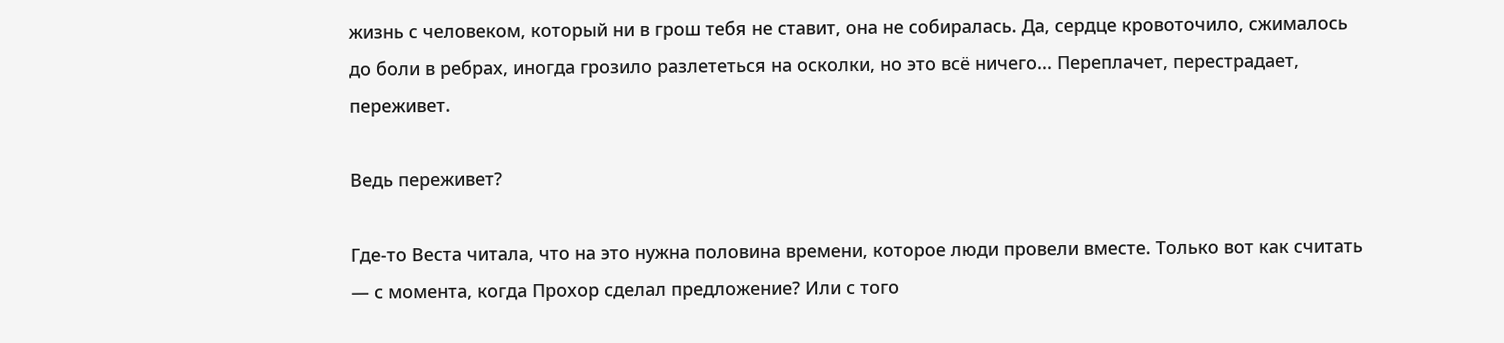жизнь с человеком, который ни в грош тебя не ставит, она не собиралась. Да, сердце кровоточило, сжималось до боли в ребрах, иногда грозило разлететься на осколки, но это всё ничего... Переплачет, перестрадает, переживет.

Ведь переживет?

Где-то Веста читала, что на это нужна половина времени, которое люди провели вместе. Только вот как считать — с момента, когда Прохор сделал предложение? Или с того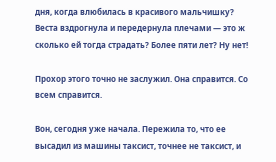дня, когда влюбилась в красивого мальчишку? Веста вздрогнула и передернула плечами — это ж сколько ей тогда страдать? Более пяти лет? Ну нет!

Прохор этого точно не заслужил. Она справится. Со всем справится.

Вон, сегодня уже начала. Пережила то, что ее высадил из машины таксист, точнее не таксист, и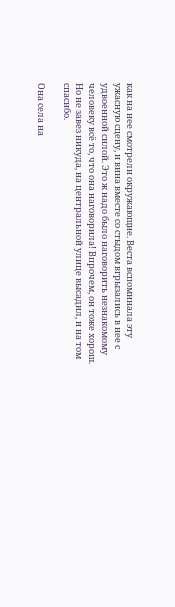как на нее смотрели окружающие. Веста вспоминала эту ужасную сцену, и вина вместе со стыдом вгрызались в нее с удвоенной силой. Это ж надо было наговорить незнакомому человеку всё то, что она наговорила! Впрочем, он тоже хорош. Но не завез никуда, на центральной улице высадил, и на том спасибо.

Она села на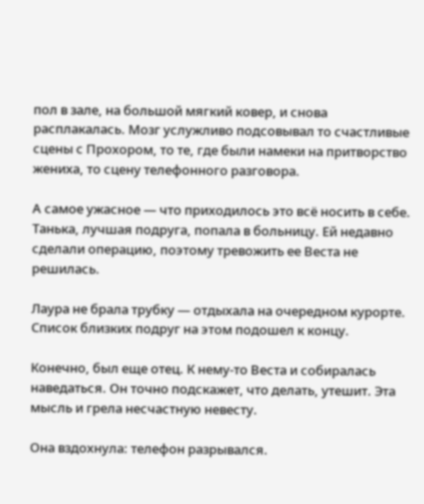пол в зале, на большой мягкий ковер, и снова расплакалась. Мозг услужливо подсовывал то счастливые сцены с Прохором, то те, где были намеки на притворство жениха, то сцену телефонного разговора.

А самое ужасное — что приходилось это всё носить в себе. Танька, лучшая подруга, попала в больницу. Ей недавно сделали операцию, поэтому тревожить ее Веста не решилась.

Лаура не брала трубку — отдыхала на очередном курорте. Список близких подруг на этом подошел к концу.

Конечно, был еще отец. К нему-то Веста и собиралась наведаться. Он точно подскажет, что делать, утешит. Эта мысль и грела несчастную невесту.

Она вздохнула: телефон разрывался.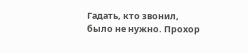Гадать, кто звонил, было не нужно. Прохор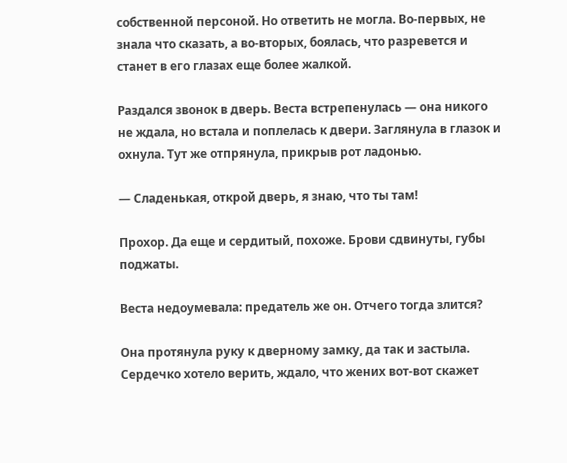собственной персоной. Но ответить не могла. Во-первых, не знала что сказать, а во-вторых, боялась, что разревется и станет в его глазах еще более жалкой.

Раздался звонок в дверь. Веста встрепенулась — она никого не ждала, но встала и поплелась к двери. Заглянула в глазок и охнула. Тут же отпрянула, прикрыв рот ладонью.

— Сладенькая, открой дверь, я знаю, что ты там!

Прохор. Да еще и сердитый, похоже. Брови сдвинуты, губы поджаты.

Веста недоумевала: предатель же он. Отчего тогда злится?

Она протянула руку к дверному замку, да так и застыла. Сердечко хотело верить, ждало, что жених вот-вот скажет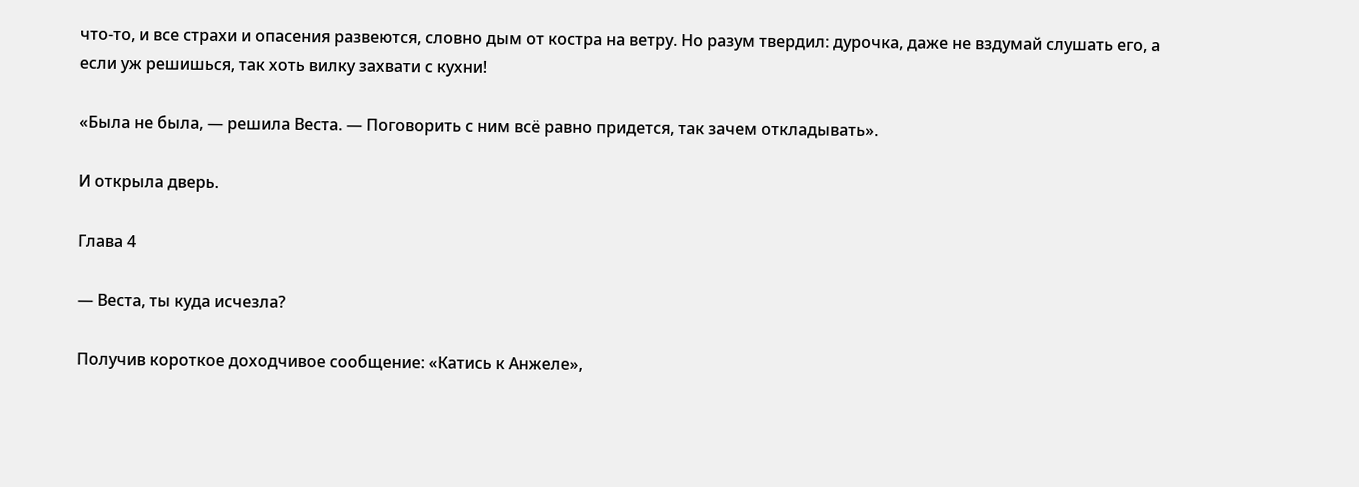что-то, и все страхи и опасения развеются, словно дым от костра на ветру. Но разум твердил: дурочка, даже не вздумай слушать его, а если уж решишься, так хоть вилку захвати с кухни!

«Была не была, — решила Веста. — Поговорить с ним всё равно придется, так зачем откладывать».

И открыла дверь.

Глава 4

— Веста, ты куда исчезла?

Получив короткое доходчивое сообщение: «Катись к Анжеле»,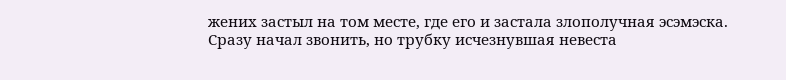жених застыл на том месте, где его и застала злополучная эсэмэска. Сразу начал звонить, но трубку исчезнувшая невеста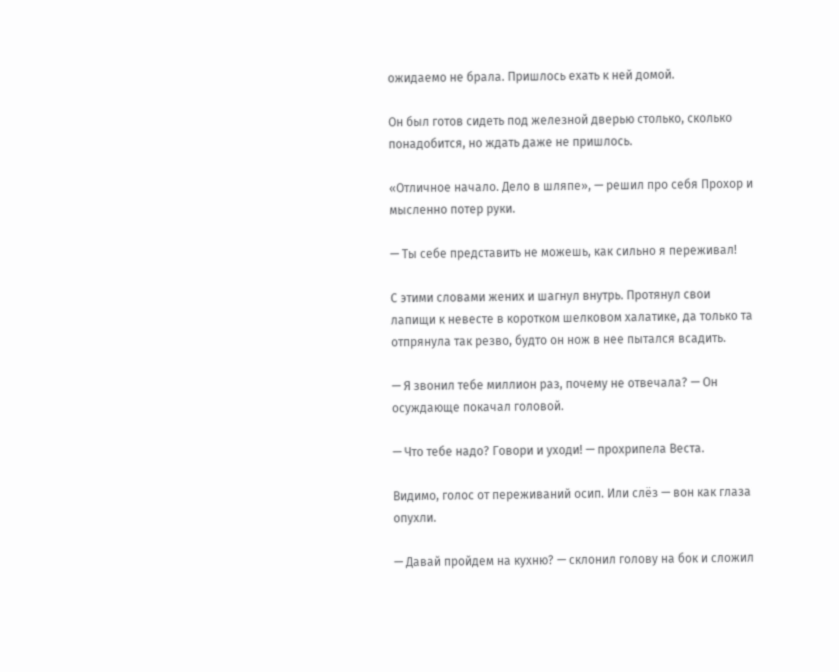ожидаемо не брала. Пришлось ехать к ней домой.

Он был готов сидеть под железной дверью столько, сколько понадобится, но ждать даже не пришлось.

«Отличное начало. Дело в шляпе», — решил про себя Прохор и мысленно потер руки.

— Ты себе представить не можешь, как сильно я переживал!

С этими словами жених и шагнул внутрь. Протянул свои лапищи к невесте в коротком шелковом халатике, да только та отпрянула так резво, будто он нож в нее пытался всадить.

— Я звонил тебе миллион раз, почему не отвечала? — Он осуждающе покачал головой.

— Что тебе надо? Говори и уходи! — прохрипела Веста.

Видимо, голос от переживаний осип. Или слёз — вон как глаза опухли.

— Давай пройдем на кухню? — склонил голову на бок и сложил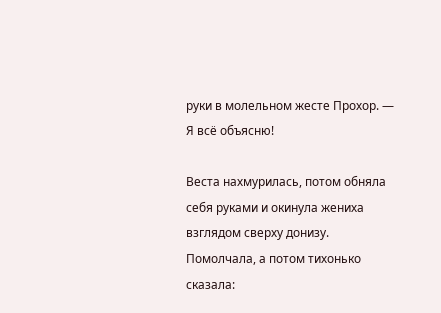руки в молельном жесте Прохор. — Я всё объясню!

Веста нахмурилась, потом обняла себя руками и окинула жениха взглядом сверху донизу. Помолчала, а потом тихонько сказала: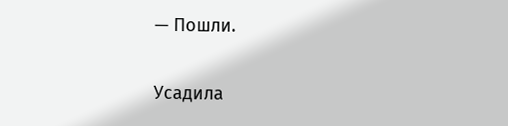— Пошли.

Усадила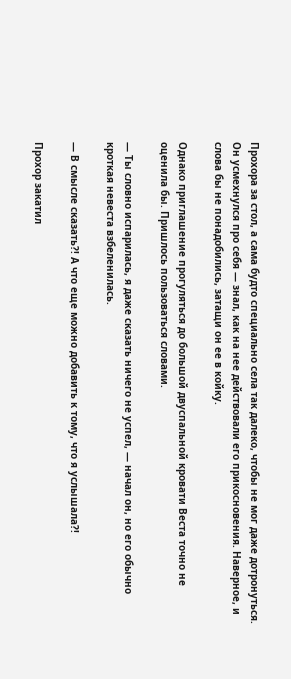Прохора за стол, а сама будто специально села так далеко, чтобы не мог даже дотронуться. Он усмехнулся про себя — знал, как на нее действовали его прикосновения. Наверное, и слова бы не понадобились, затащи он ее в койку.

Однако приглашение прогуляться до большой двуспальной кровати Веста точно не оценила бы. Пришлось пользоваться словами.

— Ты словно испарилась, я даже сказать ничего не успел, — начал он, но его обычно кроткая невеста взбеленилась.

— В смысле сказать?! А что еще можно добавить к тому, что я услышала?!

Прохор закатил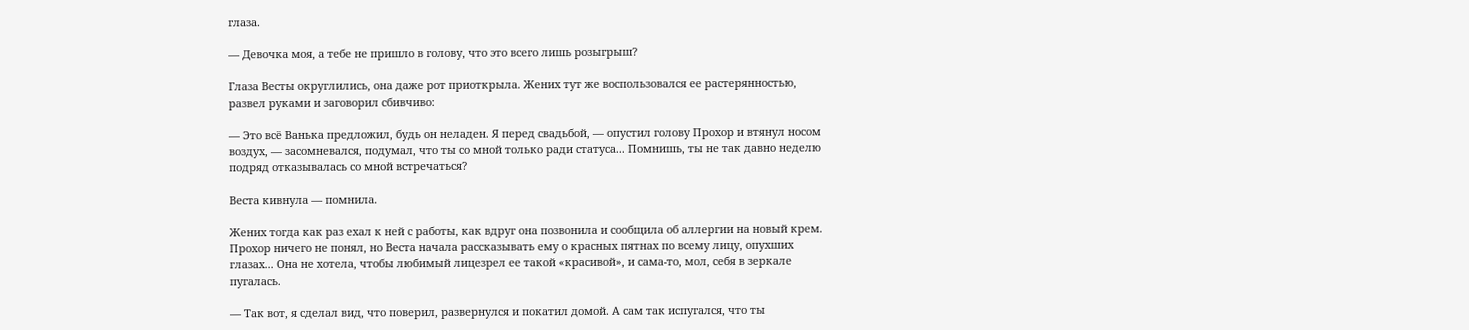глаза.

— Девочка моя, а тебе не пришло в голову, что это всего лишь розыгрыш?

Глаза Весты округлились, она даже рот приоткрыла. Жених тут же воспользовался ее растерянностью, развел руками и заговорил сбивчиво:

— Это всё Ванька предложил, будь он неладен. Я перед свадьбой, — опустил голову Прохор и втянул носом воздух, — засомневался, подумал, что ты со мной только ради статуса... Помнишь, ты не так давно неделю подряд отказывалась со мной встречаться?

Веста кивнула — помнила.

Жених тогда как раз ехал к ней с работы, как вдруг она позвонила и сообщила об аллергии на новый крем. Прохор ничего не понял, но Веста начала рассказывать ему о красных пятнах по всему лицу, опухших глазах... Она не хотела, чтобы любимый лицезрел ее такой «красивой», и сама-то, мол, себя в зеркале пугалась.

— Так вот, я сделал вид, что поверил, развернулся и покатил домой. А сам так испугался, что ты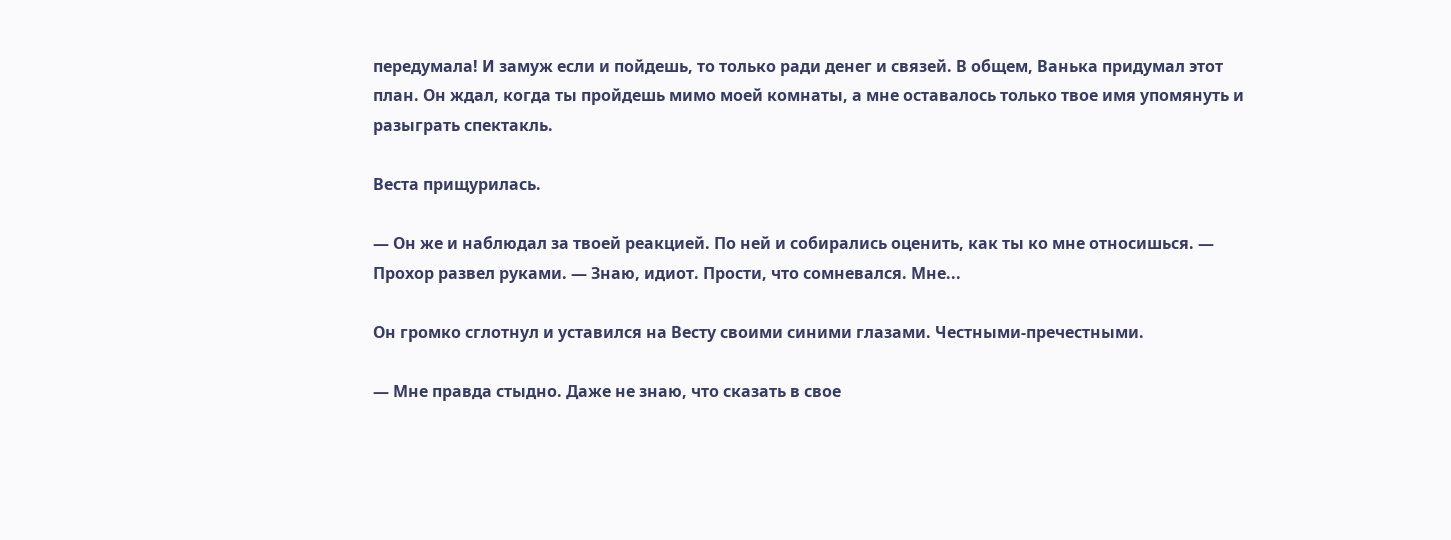передумала! И замуж если и пойдешь, то только ради денег и связей. В общем, Ванька придумал этот план. Он ждал, когда ты пройдешь мимо моей комнаты, а мне оставалось только твое имя упомянуть и разыграть спектакль.

Веста прищурилась.

— Он же и наблюдал за твоей реакцией. По ней и собирались оценить, как ты ко мне относишься. — Прохор развел руками. — Знаю, идиот. Прости, что сомневался. Мне...

Он громко сглотнул и уставился на Весту своими синими глазами. Честными-пречестными.

— Мне правда стыдно. Даже не знаю, что сказать в свое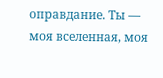оправдание. Ты — моя вселенная, моя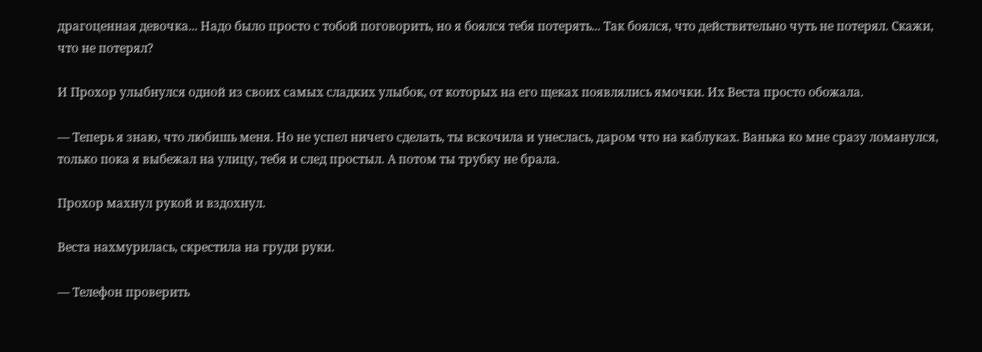драгоценная девочка... Надо было просто с тобой поговорить, но я боялся тебя потерять... Так боялся, что действительно чуть не потерял. Скажи, что не потерял?

И Прохор улыбнулся одной из своих самых сладких улыбок, от которых на его щеках появлялись ямочки. Их Веста просто обожала.

— Теперь я знаю, что любишь меня. Но не успел ничего сделать, ты вскочила и унеслась, даром что на каблуках. Ванька ко мне сразу ломанулся, только пока я выбежал на улицу, тебя и след простыл. А потом ты трубку не брала.

Прохор махнул рукой и вздохнул.

Веста нахмурилась, скрестила на груди руки.

— Телефон проверить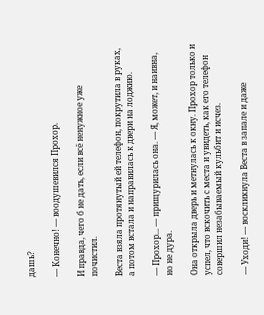дашь?

— Конечно! — воодушевился Прохор.

И правда, чего б не дать, если всё ненужное уже почистил.

Веста взяла протянутый ей телефон, покрутила в руках, а потом встала и направилась к двери на лоджию.

— Прохор... — прищурилась она. — Я, может, и наивна, но не дура.

Она открыла дверь и метнулась к окну. Прохор только и успел, что вскочить с места и увидеть, как его телефон совершил незабываемый кульбит и исчез.

— Уходи! — воскликнула Веста в запале и даже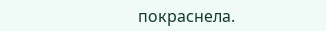покраснела.